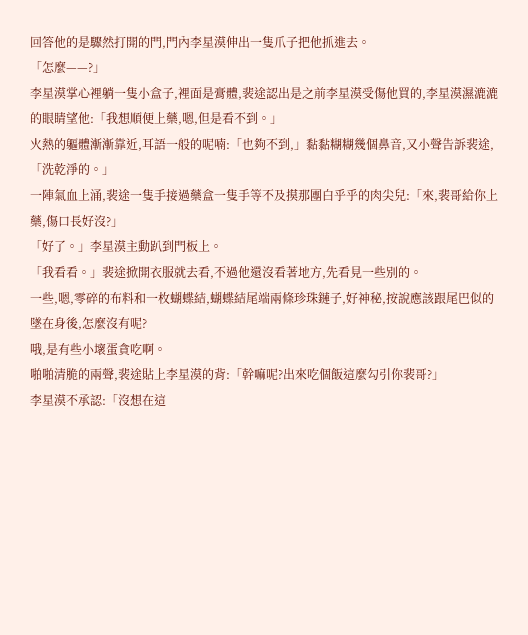回答他的是驟然打開的門,門內李星漠伸出一隻爪子把他抓進去。
「怎麼——?」
李星漠掌心裡躺一隻小盒子,裡面是膏體,裴途認出是之前李星漠受傷他買的,李星漠濕漉漉的眼睛望他:「我想順便上藥,嗯,但是看不到。」
火熱的軀體漸漸靠近,耳語一般的呢喃:「也夠不到,」黏黏糊糊幾個鼻音,又小聲告訴裴途,「洗乾淨的。」
一陣氣血上涌,裴途一隻手接過藥盒一隻手等不及摸那團白乎乎的肉尖兒:「來,裴哥給你上藥,傷口長好沒?」
「好了。」李星漠主動趴到門板上。
「我看看。」裴途掀開衣服就去看,不過他還沒看著地方,先看見一些別的。
一些,嗯,零碎的布料和一枚蝴蝶結,蝴蝶結尾端兩條珍珠鏈子,好神秘,按說應該跟尾巴似的墜在身後,怎麼沒有呢?
哦,是有些小壞蛋貪吃啊。
啪啪清脆的兩聲,裴途貼上李星漠的背:「幹嘛呢?出來吃個飯這麼勾引你裴哥?」
李星漠不承認:「沒想在這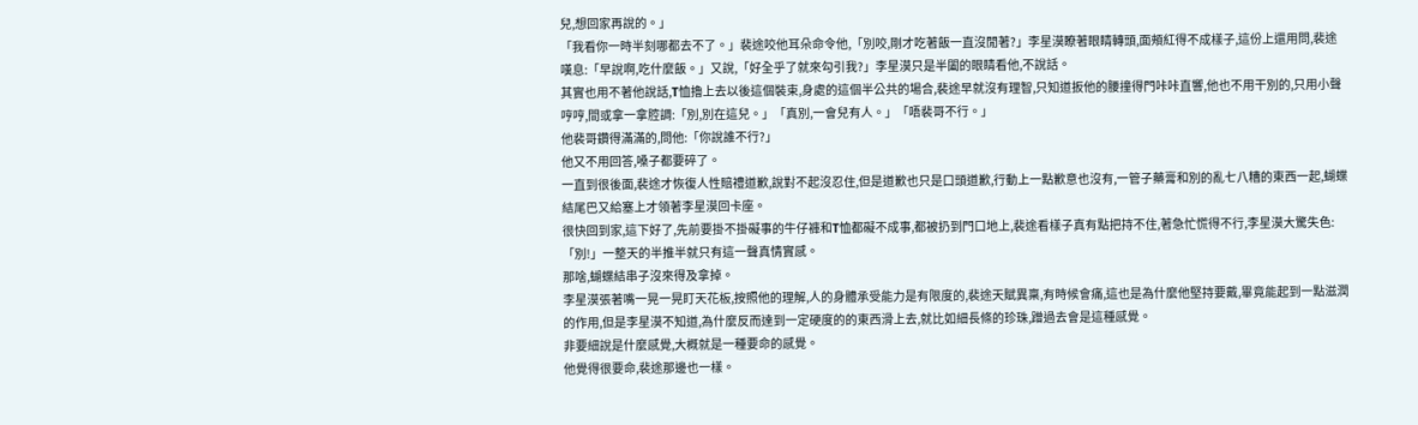兒,想回家再說的。」
「我看你一時半刻哪都去不了。」裴途咬他耳朵命令他,「別咬,剛才吃著飯一直沒閒著?」李星漠瞭著眼睛轉頭,面頰紅得不成樣子,這份上還用問,裴途嘆息:「早說啊,吃什麼飯。」又說,「好全乎了就來勾引我?」李星漠只是半闔的眼睛看他,不說話。
其實也用不著他說話,T恤擼上去以後這個裝束,身處的這個半公共的場合,裴途早就沒有理智,只知道扳他的腰撞得門咔咔直響,他也不用干別的,只用小聲哼哼,間或拿一拿腔調:「別,別在這兒。」「真別,一會兒有人。」「唔裴哥不行。」
他裴哥鑽得滿滿的,問他:「你說誰不行?」
他又不用回答,嗓子都要碎了。
一直到很後面,裴途才恢復人性賠禮道歉,說對不起沒忍住,但是道歉也只是口頭道歉,行動上一點歉意也沒有,一管子藥膏和別的亂七八糟的東西一起,蝴蝶結尾巴又給塞上才領著李星漠回卡座。
很快回到家,這下好了,先前要掛不掛礙事的牛仔褲和T恤都礙不成事,都被扔到門口地上,裴途看樣子真有點把持不住,著急忙慌得不行,李星漠大驚失色:「別!」一整天的半推半就只有這一聲真情實感。
那啥,蝴蝶結串子沒來得及拿掉。
李星漠張著嘴一晃一晃盯天花板,按照他的理解,人的身體承受能力是有限度的,裴途天賦異稟,有時候會痛,這也是為什麼他堅持要戴,畢竟能起到一點滋潤的作用,但是李星漠不知道,為什麼反而達到一定硬度的的東西滑上去,就比如細長條的珍珠,蹭過去會是這種感覺。
非要細說是什麼感覺,大概就是一種要命的感覺。
他覺得很要命,裴途那邊也一樣。